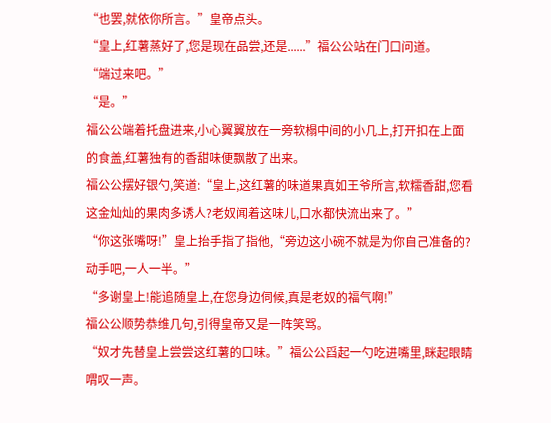“也罢,就依你所言。”皇帝点头。
“皇上,红薯蒸好了,您是现在品尝,还是......”福公公站在门口问道。
“端过来吧。”
“是。”
福公公端着托盘进来,小心翼翼放在一旁软榻中间的小几上,打开扣在上面的食盖,红薯独有的香甜味便飘散了出来。
福公公摆好银勺,笑道:“皇上,这红薯的味道果真如王爷所言,软糯香甜,您看这金灿灿的果肉多诱人?老奴闻着这味儿,口水都快流出来了。”
“你这张嘴呀!”皇上抬手指了指他,“旁边这小碗不就是为你自己准备的?动手吧,一人一半。”
“多谢皇上!能追随皇上,在您身边伺候,真是老奴的福气啊!”
福公公顺势恭维几句,引得皇帝又是一阵笑骂。
“奴才先替皇上尝尝这红薯的口味。”福公公舀起一勺吃进嘴里,眯起眼睛喟叹一声。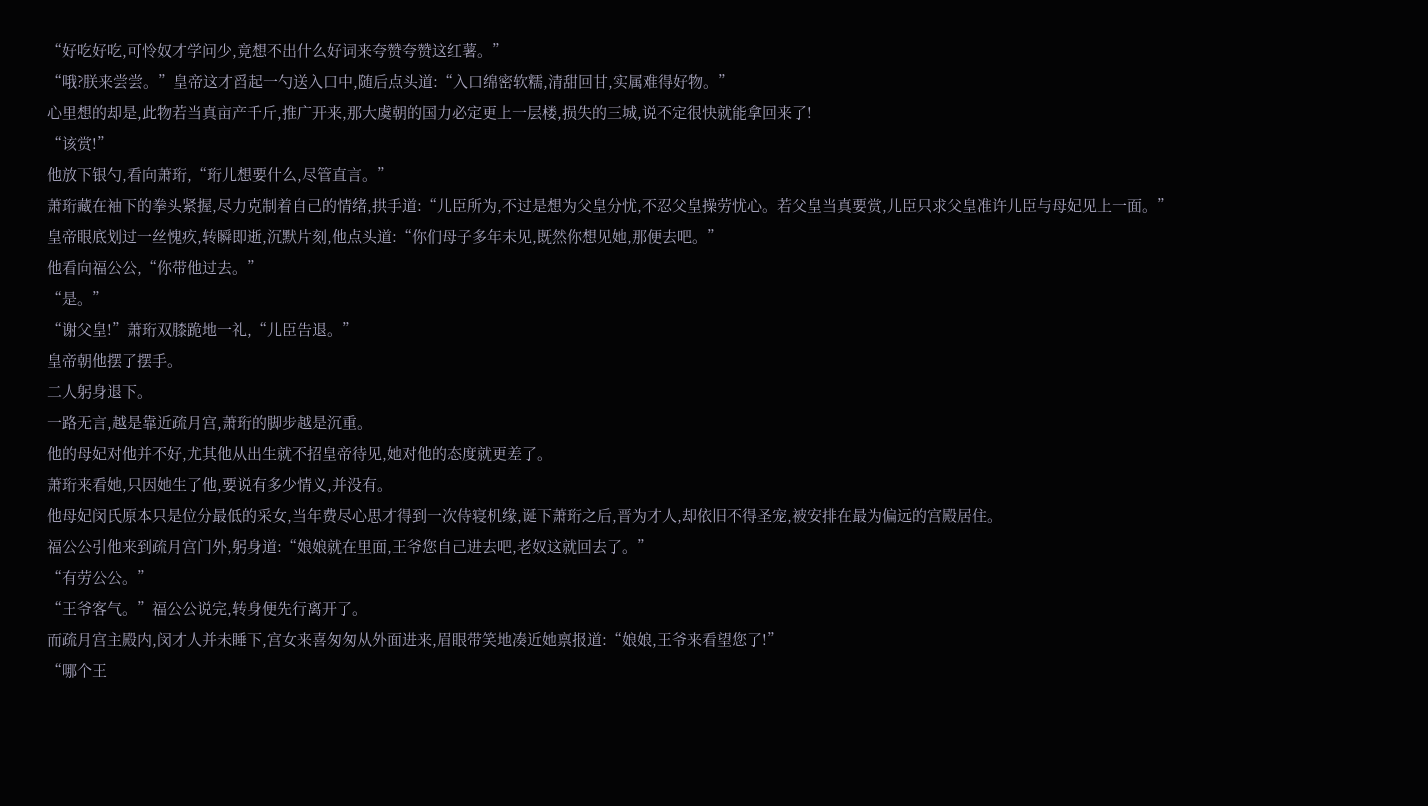“好吃好吃,可怜奴才学问少,竟想不出什么好词来夸赞夸赞这红薯。”
“哦?朕来尝尝。”皇帝这才舀起一勺送入口中,随后点头道:“入口绵密软糯,清甜回甘,实属难得好物。”
心里想的却是,此物若当真亩产千斤,推广开来,那大虞朝的国力必定更上一层楼,损失的三城,说不定很快就能拿回来了!
“该赏!”
他放下银勺,看向萧珩,“珩儿想要什么,尽管直言。”
萧珩藏在袖下的拳头紧握,尽力克制着自己的情绪,拱手道:“儿臣所为,不过是想为父皇分忧,不忍父皇操劳忧心。若父皇当真要赏,儿臣只求父皇准许儿臣与母妃见上一面。”
皇帝眼底划过一丝愧疚,转瞬即逝,沉默片刻,他点头道:“你们母子多年未见,既然你想见她,那便去吧。”
他看向福公公,“你带他过去。”
“是。”
“谢父皇!”萧珩双膝跪地一礼,“儿臣告退。”
皇帝朝他摆了摆手。
二人躬身退下。
一路无言,越是靠近疏月宫,萧珩的脚步越是沉重。
他的母妃对他并不好,尤其他从出生就不招皇帝待见,她对他的态度就更差了。
萧珩来看她,只因她生了他,要说有多少情义,并没有。
他母妃闵氏原本只是位分最低的采女,当年费尽心思才得到一次侍寝机缘,诞下萧珩之后,晋为才人,却依旧不得圣宠,被安排在最为偏远的宫殿居住。
福公公引他来到疏月宫门外,躬身道:“娘娘就在里面,王爷您自己进去吧,老奴这就回去了。”
“有劳公公。”
“王爷客气。”福公公说完,转身便先行离开了。
而疏月宫主殿内,闵才人并未睡下,宫女来喜匆匆从外面进来,眉眼带笑地凑近她禀报道:“娘娘,王爷来看望您了!”
“哪个王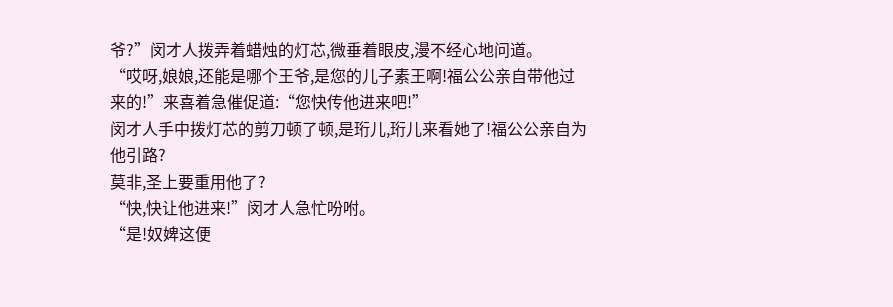爷?”闵才人拨弄着蜡烛的灯芯,微垂着眼皮,漫不经心地问道。
“哎呀,娘娘,还能是哪个王爷,是您的儿子素王啊!福公公亲自带他过来的!”来喜着急催促道:“您快传他进来吧!”
闵才人手中拨灯芯的剪刀顿了顿,是珩儿,珩儿来看她了!福公公亲自为他引路?
莫非,圣上要重用他了?
“快,快让他进来!”闵才人急忙吩咐。
“是!奴婢这便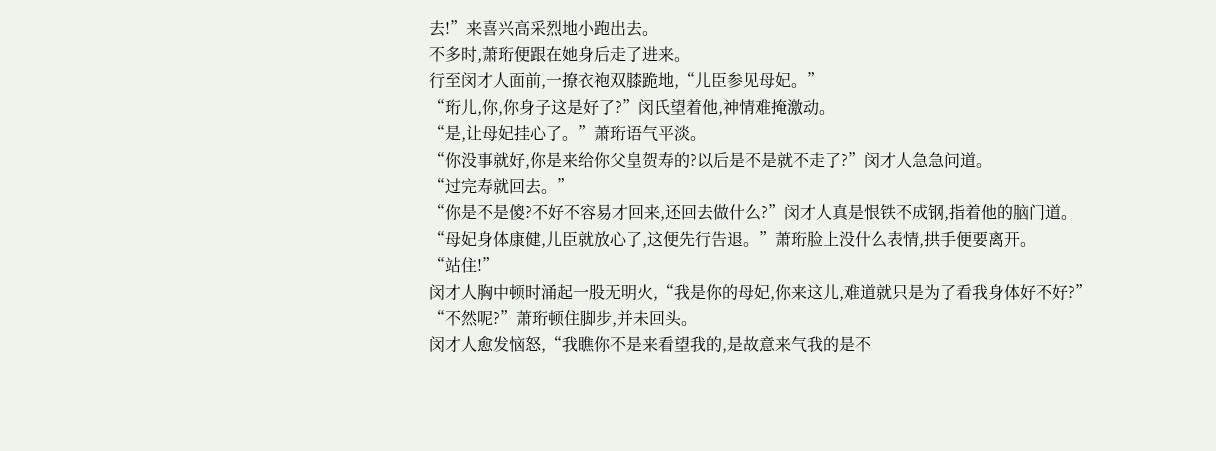去!”来喜兴高采烈地小跑出去。
不多时,萧珩便跟在她身后走了进来。
行至闵才人面前,一撩衣袍双膝跪地,“儿臣参见母妃。”
“珩儿,你,你身子这是好了?”闵氏望着他,神情难掩激动。
“是,让母妃挂心了。”萧珩语气平淡。
“你没事就好,你是来给你父皇贺寿的?以后是不是就不走了?”闵才人急急问道。
“过完寿就回去。”
“你是不是傻?不好不容易才回来,还回去做什么?”闵才人真是恨铁不成钢,指着他的脑门道。
“母妃身体康健,儿臣就放心了,这便先行告退。”萧珩脸上没什么表情,拱手便要离开。
“站住!”
闵才人胸中顿时涌起一股无明火,“我是你的母妃,你来这儿,难道就只是为了看我身体好不好?”
“不然呢?”萧珩顿住脚步,并未回头。
闵才人愈发恼怒,“我瞧你不是来看望我的,是故意来气我的是不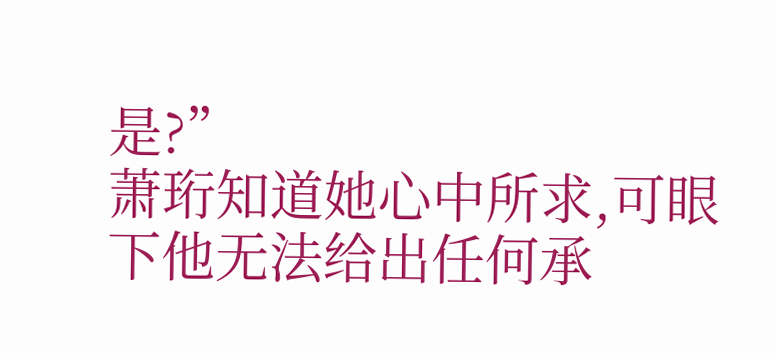是?”
萧珩知道她心中所求,可眼下他无法给出任何承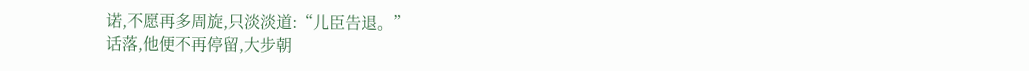诺,不愿再多周旋,只淡淡道:“儿臣告退。”
话落,他便不再停留,大步朝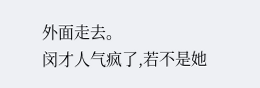外面走去。
闵才人气疯了,若不是她